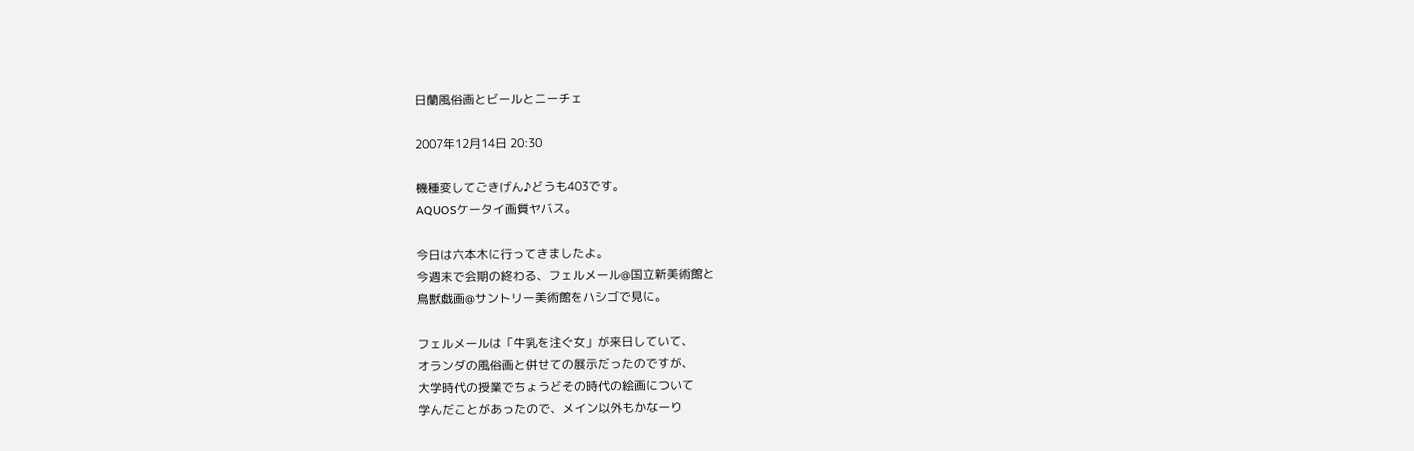日蘭風俗画とビールとニーチェ

2007年12月14日 20:30

機種変してごきげん♪どうも403です。
AQUOSケータイ画質ヤバス。

今日は六本木に行ってきましたよ。
今週末で会期の終わる、フェルメール@国立新美術館と
鳥獣戯画@サントリー美術館をハシゴで見に。

フェルメールは「牛乳を注ぐ女」が来日していて、
オランダの風俗画と併せての展示だったのですが、
大学時代の授業でちょうどその時代の絵画について
学んだことがあったので、メイン以外もかなーり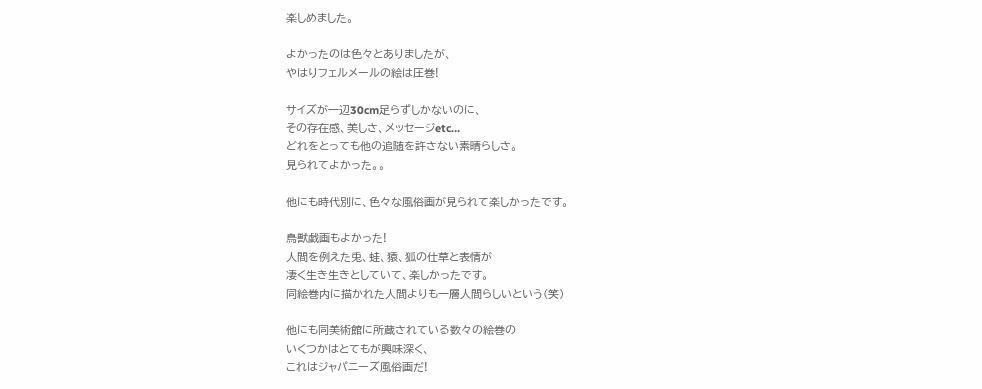楽しめました。

よかったのは色々とありましたが、
やはりフェルメールの絵は圧巻!

サイズが一辺30cm足らずしかないのに、
その存在感、美しさ、メッセージetc…
どれをとっても他の追随を許さない素晴らしさ。
見られてよかった。。

他にも時代別に、色々な風俗画が見られて楽しかったです。

鳥獣戯画もよかった!
人間を例えた兎、蛙、猿、狐の仕草と表情が
凄く生き生きとしていて、楽しかったです。
同絵巻内に描かれた人間よりも一層人間らしいという(笑)

他にも同美術館に所蔵されている数々の絵巻の
いくつかはとてもが興味深く、
これはジャパニーズ風俗画だ!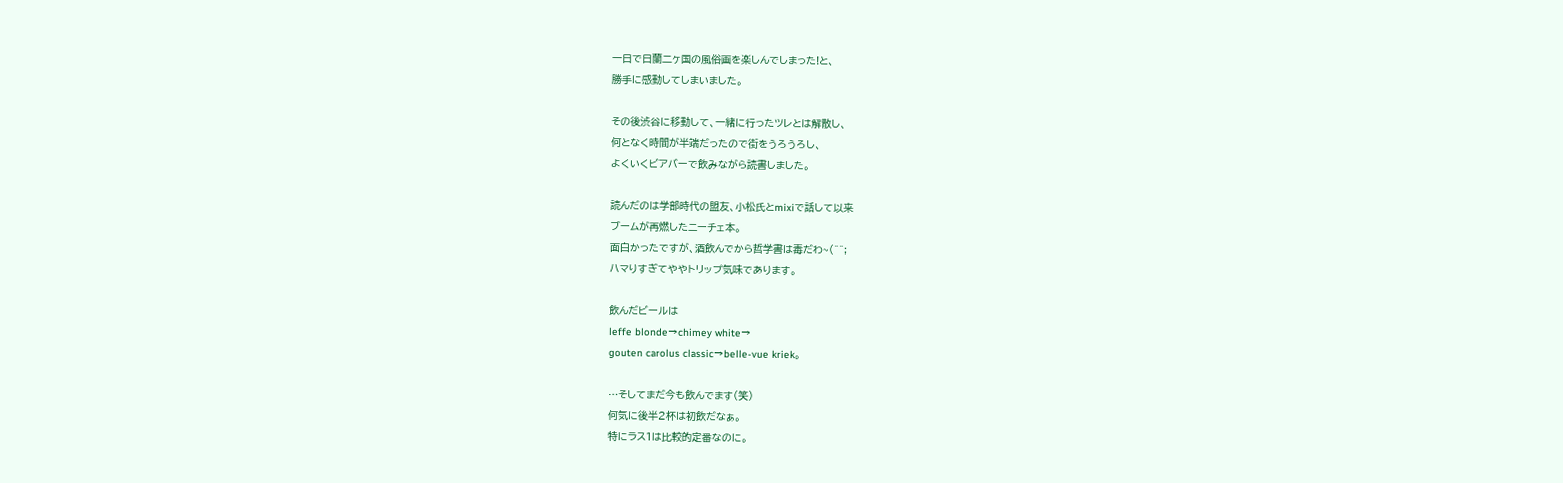一日で日蘭二ヶ国の風俗画を楽しんでしまった!と、
勝手に感動してしまいました。

その後渋谷に移動して、一緒に行ったツレとは解散し、
何となく時間が半端だったので街をうろうろし、
よくいくビアバーで飲みながら読書しました。

読んだのは学部時代の盟友、小松氏とmixiで話して以来
ブームが再燃したニーチェ本。
面白かったですが、酒飲んでから哲学書は毒だわ~(^^;
ハマりすぎてややトリップ気味であります。

飲んだビールは
leffe blonde→chimey white→
gouten carolus classic→belle-vue kriek。

…そしてまだ今も飲んでます(笑)
何気に後半2杯は初飲だなぁ。
特にラス1は比較的定番なのに。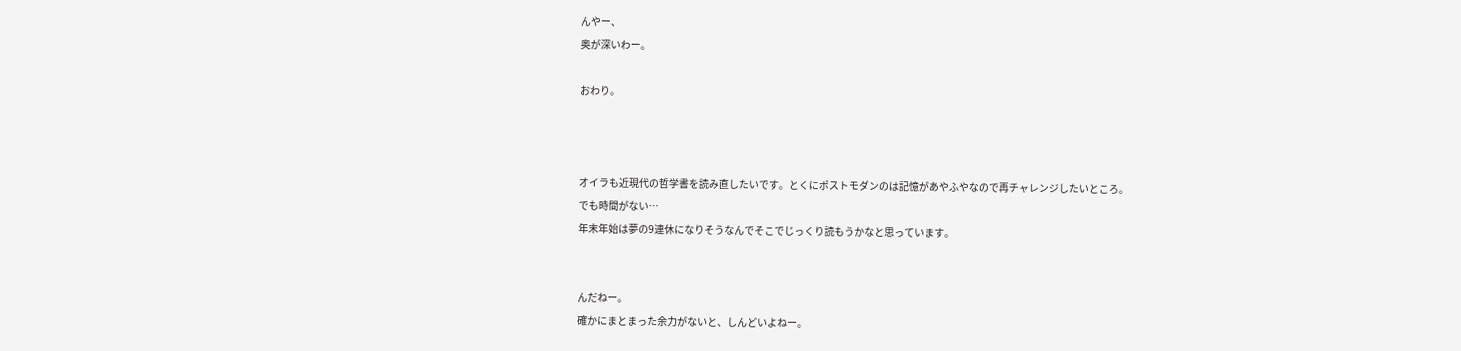んやー、
奥が深いわー。

おわり。



オイラも近現代の哲学書を読み直したいです。とくにポストモダンのは記憶があやふやなので再チャレンジしたいところ。
でも時間がない…
年末年始は夢の9連休になりそうなんでそこでじっくり読もうかなと思っています。


んだねー。
確かにまとまった余力がないと、しんどいよねー。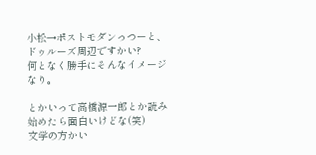小松→ポストモダンっつーと、ドゥルーズ周辺ですかい?
何となく勝手にそんなイメージなり。

とかいって高橋源一郎とか読み始めたら面白いけどな(笑)
文学の方かい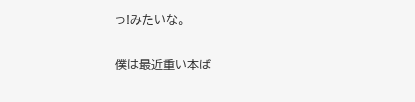っ!みたいな。

僕は最近重い本ば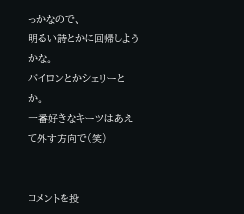っかなので、
明るい詩とかに回帰しようかな。
バイロンとかシェリーとか。
一番好きなキーツはあえて外す方向で(笑)


コメントを投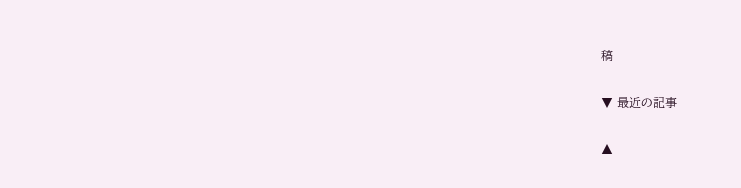稿

▼ 最近の記事

▲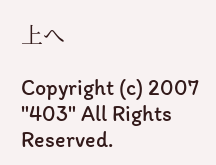上へ

Copyright (c) 2007 "403" All Rights Reserved.